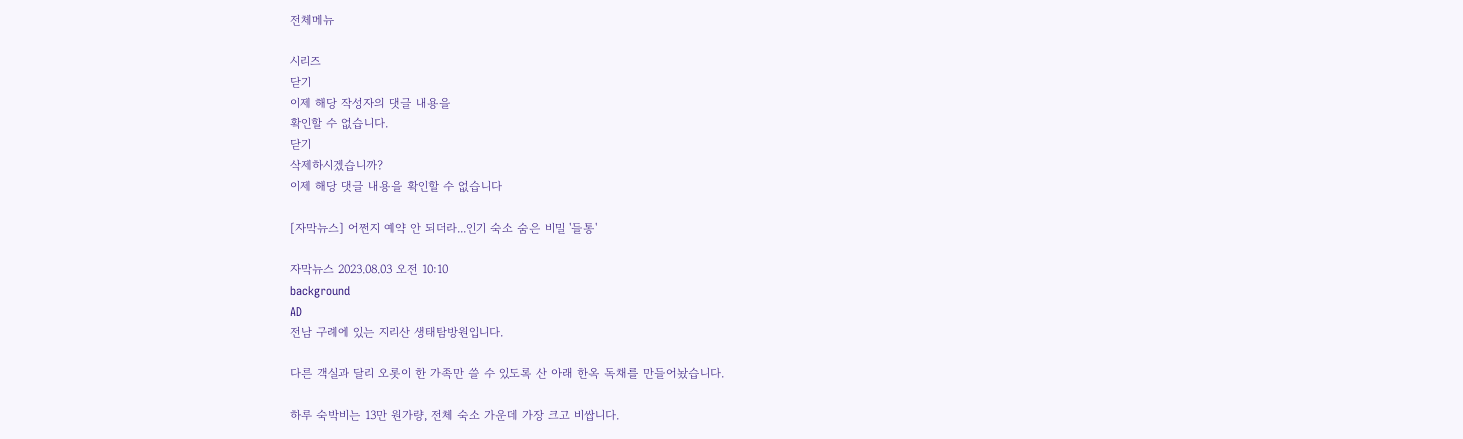전체메뉴

시리즈
닫기
이제 해당 작성자의 댓글 내용을
확인할 수 없습니다.
닫기
삭제하시겠습니까?
이제 해당 댓글 내용을 확인할 수 없습니다

[자막뉴스] 어쩐지 예약 안 되더라...인기 숙소 숨은 비밀 '들통'

자막뉴스 2023.08.03 오전 10:10
background
AD
전남 구례에 있는 지리산 생태탐방원입니다.

다른 객실과 달리 오롯이 한 가족만 쓸 수 있도록 산 아래 한옥 독채를 만들어놨습니다.

하루 숙박비는 13만 원가량, 전체 숙소 가운데 가장 크고 비쌉니다.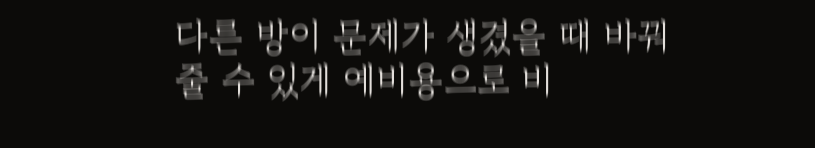다른 방이 문제가 생겼을 때 바꿔줄 수 있게 예비용으로 비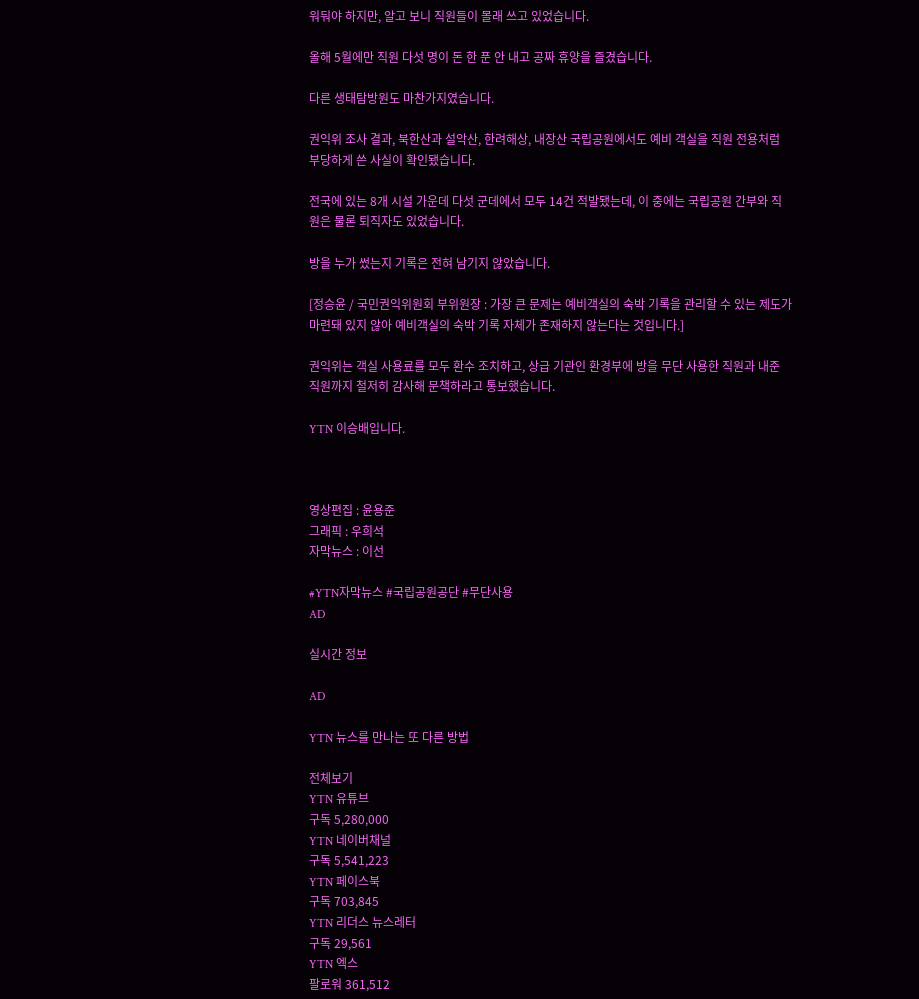워둬야 하지만, 알고 보니 직원들이 몰래 쓰고 있었습니다.

올해 5월에만 직원 다섯 명이 돈 한 푼 안 내고 공짜 휴양을 즐겼습니다.

다른 생태탐방원도 마찬가지였습니다.

권익위 조사 결과, 북한산과 설악산, 한려해상, 내장산 국립공원에서도 예비 객실을 직원 전용처럼 부당하게 쓴 사실이 확인됐습니다.

전국에 있는 8개 시설 가운데 다섯 군데에서 모두 14건 적발됐는데, 이 중에는 국립공원 간부와 직원은 물론 퇴직자도 있었습니다.

방을 누가 썼는지 기록은 전혀 남기지 않았습니다.

[정승윤 / 국민권익위원회 부위원장 : 가장 큰 문제는 예비객실의 숙박 기록을 관리할 수 있는 제도가 마련돼 있지 않아 예비객실의 숙박 기록 자체가 존재하지 않는다는 것입니다.]

권익위는 객실 사용료를 모두 환수 조치하고, 상급 기관인 환경부에 방을 무단 사용한 직원과 내준 직원까지 철저히 감사해 문책하라고 통보했습니다.

YTN 이승배입니다.



영상편집 : 윤용준
그래픽 : 우희석
자막뉴스 : 이선

#YTN자막뉴스 #국립공원공단 #무단사용
AD

실시간 정보

AD

YTN 뉴스를 만나는 또 다른 방법

전체보기
YTN 유튜브
구독 5,280,000
YTN 네이버채널
구독 5,541,223
YTN 페이스북
구독 703,845
YTN 리더스 뉴스레터
구독 29,561
YTN 엑스
팔로워 361,512